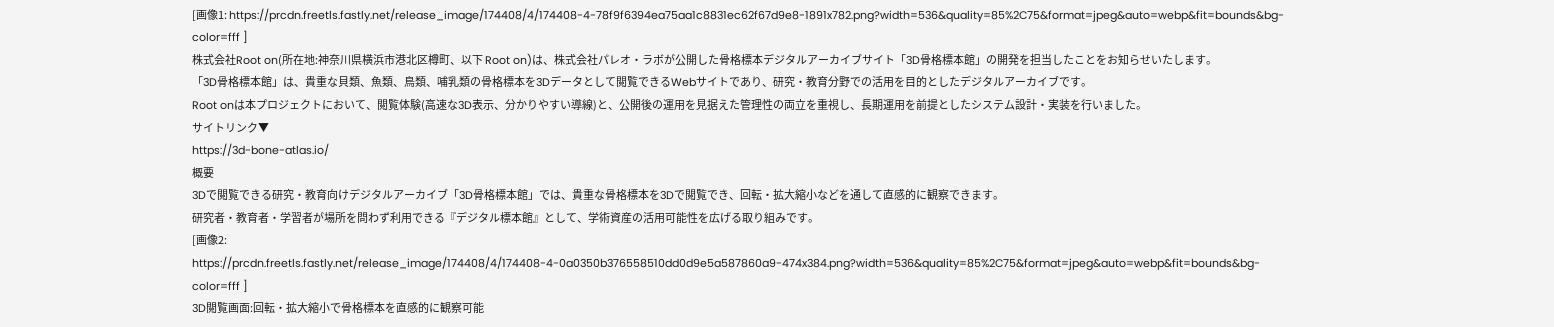[画像1: https://prcdn.freetls.fastly.net/release_image/174408/4/174408-4-78f9f6394ea75aa1c8831ec62f67d9e8-1891x782.png?width=536&quality=85%2C75&format=jpeg&auto=webp&fit=bounds&bg-color=fff ]
株式会社Root on(所在地:神奈川県横浜市港北区樽町、以下 Root on)は、株式会社パレオ・ラボが公開した骨格標本デジタルアーカイブサイト「3D骨格標本館」の開発を担当したことをお知らせいたします。
「3D骨格標本館」は、貴重な貝類、魚類、鳥類、哺乳類の骨格標本を3Dデータとして閲覧できるWebサイトであり、研究・教育分野での活用を目的としたデジタルアーカイブです。
Root onは本プロジェクトにおいて、閲覧体験(高速な3D表示、分かりやすい導線)と、公開後の運用を見据えた管理性の両立を重視し、長期運用を前提としたシステム設計・実装を行いました。
サイトリンク▼
https://3d-bone-atlas.io/
概要
3Dで閲覧できる研究・教育向けデジタルアーカイブ「3D骨格標本館」では、貴重な骨格標本を3Dで閲覧でき、回転・拡大縮小などを通して直感的に観察できます。
研究者・教育者・学習者が場所を問わず利用できる『デジタル標本館』として、学術資産の活用可能性を広げる取り組みです。
[画像2: https://prcdn.freetls.fastly.net/release_image/174408/4/174408-4-0a0350b376558510dd0d9e5a587860a9-474x384.png?width=536&quality=85%2C75&format=jpeg&auto=webp&fit=bounds&bg-color=fff ]
3D閲覧画面:回転・拡大縮小で骨格標本を直感的に観察可能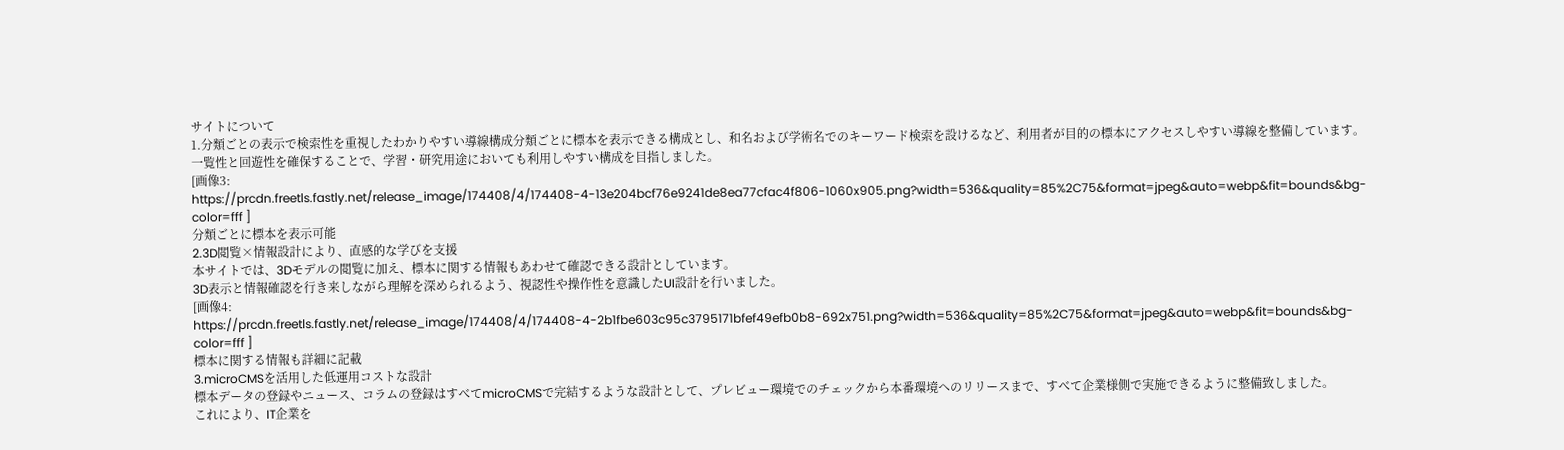サイトについて
1.分類ごとの表示で検索性を重視したわかりやすい導線構成分類ごとに標本を表示できる構成とし、和名および学術名でのキーワード検索を設けるなど、利用者が目的の標本にアクセスしやすい導線を整備しています。
一覧性と回遊性を確保することで、学習・研究用途においても利用しやすい構成を目指しました。
[画像3: https://prcdn.freetls.fastly.net/release_image/174408/4/174408-4-13e204bcf76e9241de8ea77cfac4f806-1060x905.png?width=536&quality=85%2C75&format=jpeg&auto=webp&fit=bounds&bg-color=fff ]
分類ごとに標本を表示可能
2.3D閲覧×情報設計により、直感的な学びを支援
本サイトでは、3Dモデルの閲覧に加え、標本に関する情報もあわせて確認できる設計としています。
3D表示と情報確認を行き来しながら理解を深められるよう、視認性や操作性を意識したUI設計を行いました。
[画像4: https://prcdn.freetls.fastly.net/release_image/174408/4/174408-4-2b1fbe603c95c3795171bfef49efb0b8-692x751.png?width=536&quality=85%2C75&format=jpeg&auto=webp&fit=bounds&bg-color=fff ]
標本に関する情報も詳細に記載
3.microCMSを活用した低運用コストな設計
標本データの登録やニュース、コラムの登録はすべてmicroCMSで完結するような設計として、プレビュー環境でのチェックから本番環境へのリリースまで、すべて企業様側で実施できるように整備致しました。
これにより、IT企業を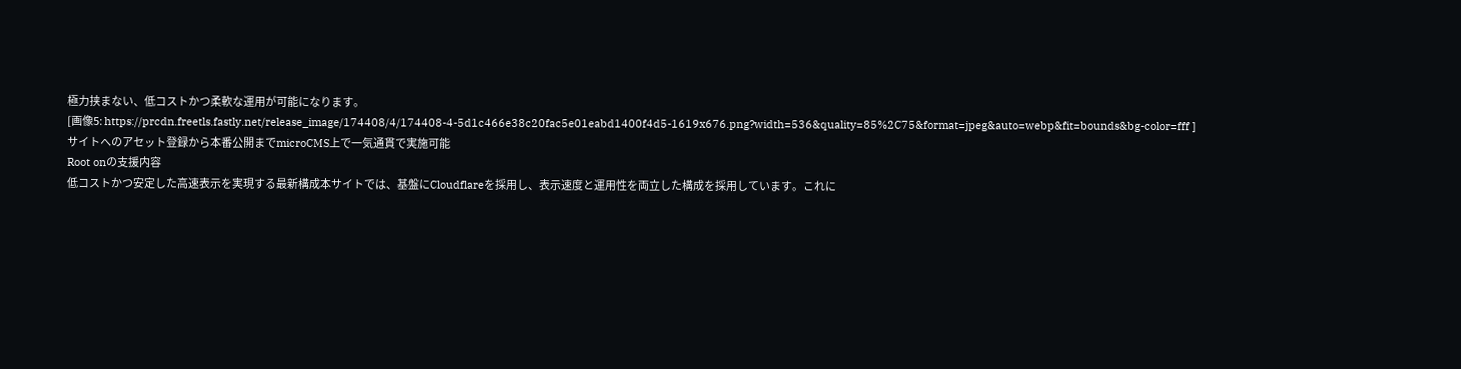極力挟まない、低コストかつ柔軟な運用が可能になります。
[画像5: https://prcdn.freetls.fastly.net/release_image/174408/4/174408-4-5d1c466e38c20fac5e01eabd1400f4d5-1619x676.png?width=536&quality=85%2C75&format=jpeg&auto=webp&fit=bounds&bg-color=fff ]
サイトへのアセット登録から本番公開までmicroCMS上で一気通貫で実施可能
Root onの支援内容
低コストかつ安定した高速表示を実現する最新構成本サイトでは、基盤にCloudflareを採用し、表示速度と運用性を両立した構成を採用しています。これに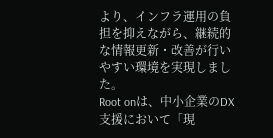より、インフラ運用の負担を抑えながら、継続的な情報更新・改善が行いやすい環境を実現しました。
Root onは、中小企業のDX支援において「現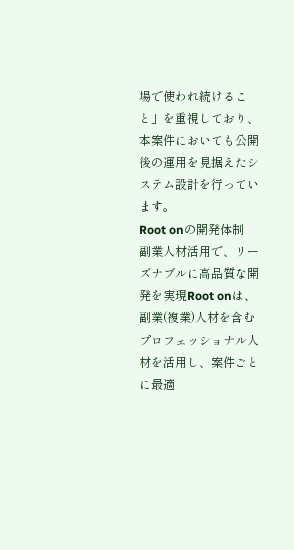場で使われ続けること」を重視しており、本案件においても公開後の運用を見据えたシステム設計を行っています。
Root onの開発体制
副業人材活用で、リーズナブルに高品質な開発を実現Root onは、副業(複業)人材を含むプロフェッショナル人材を活用し、案件ごとに最適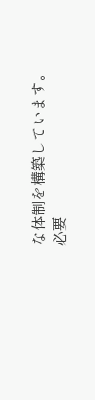な体制を構築しています。
必要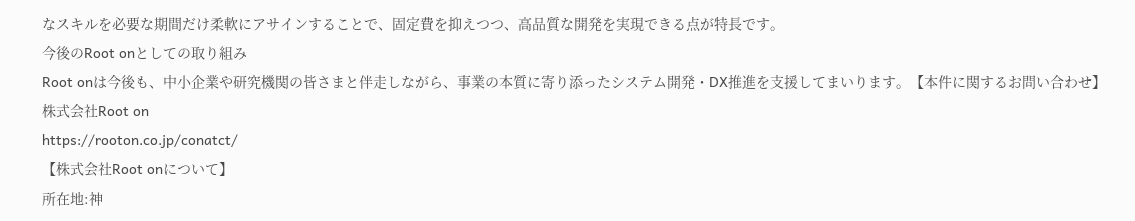なスキルを必要な期間だけ柔軟にアサインすることで、固定費を抑えつつ、高品質な開発を実現できる点が特長です。
今後のRoot onとしての取り組み
Root onは今後も、中小企業や研究機関の皆さまと伴走しながら、事業の本質に寄り添ったシステム開発・DX推進を支援してまいります。【本件に関するお問い合わせ】
株式会社Root on
https://rooton.co.jp/conatct/
【株式会社Root onについて】
所在地:神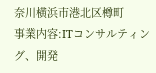奈川横浜市港北区樽町
事業内容:ITコンサルティング、開発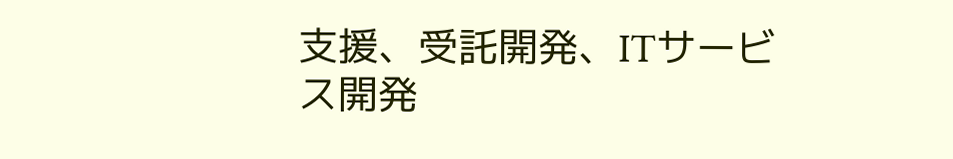支援、受託開発、ITサービス開発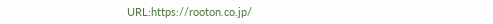URL:https://rooton.co.jp/